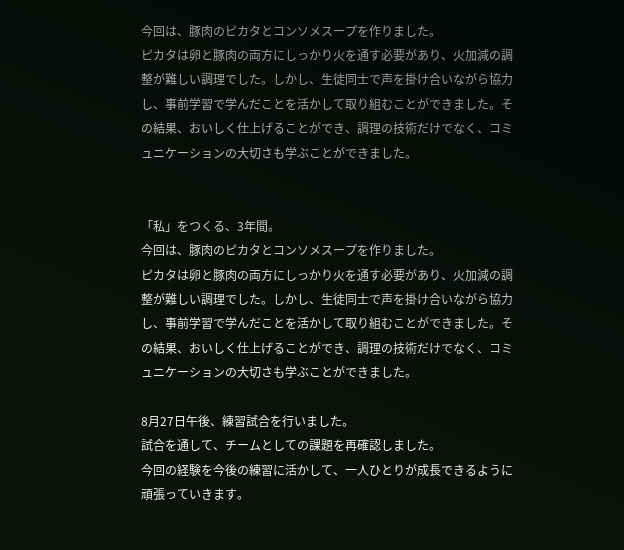今回は、豚肉のピカタとコンソメスープを作りました。
ピカタは卵と豚肉の両方にしっかり火を通す必要があり、火加減の調整が難しい調理でした。しかし、生徒同士で声を掛け合いながら協力し、事前学習で学んだことを活かして取り組むことができました。その結果、おいしく仕上げることができ、調理の技術だけでなく、コミュニケーションの大切さも学ぶことができました。


「私」をつくる、3年間。
今回は、豚肉のピカタとコンソメスープを作りました。
ピカタは卵と豚肉の両方にしっかり火を通す必要があり、火加減の調整が難しい調理でした。しかし、生徒同士で声を掛け合いながら協力し、事前学習で学んだことを活かして取り組むことができました。その結果、おいしく仕上げることができ、調理の技術だけでなく、コミュニケーションの大切さも学ぶことができました。

8月27日午後、練習試合を行いました。
試合を通して、チームとしての課題を再確認しました。
今回の経験を今後の練習に活かして、一人ひとりが成長できるように頑張っていきます。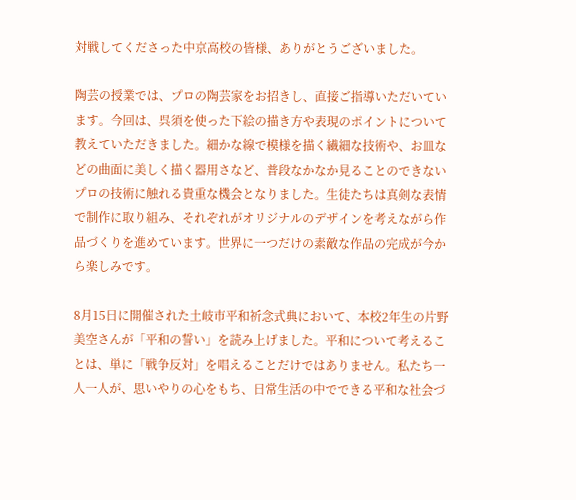対戦してくださった中京高校の皆様、ありがとうございました。

陶芸の授業では、プロの陶芸家をお招きし、直接ご指導いただいています。今回は、呉須を使った下絵の描き方や表現のポイントについて教えていただきました。細かな線で模様を描く繊細な技術や、お皿などの曲面に美しく描く器用さなど、普段なかなか見ることのできないプロの技術に触れる貴重な機会となりました。生徒たちは真剣な表情で制作に取り組み、それぞれがオリジナルのデザインを考えながら作品づくりを進めています。世界に一つだけの素敵な作品の完成が今から楽しみです。

8月15日に開催された土岐市平和祈念式典において、本校2年生の片野美空さんが「平和の誓い」を読み上げました。平和について考えることは、単に「戦争反対」を唱えることだけではありません。私たち一人一人が、思いやりの心をもち、日常生活の中でできる平和な社会づ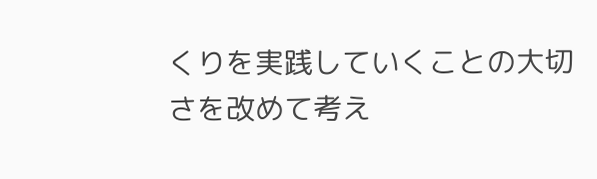くりを実践していくことの大切さを改めて考え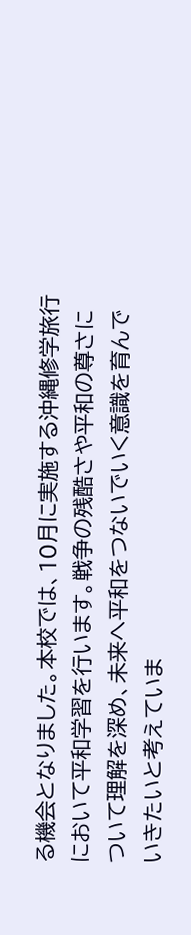る機会となりました。本校では、10月に実施する沖縄修学旅行において平和学習を行います。戦争の残酷さや平和の尊さについて理解を深め、未来へ平和をつないでいく意識を育んでいきたいと考えていま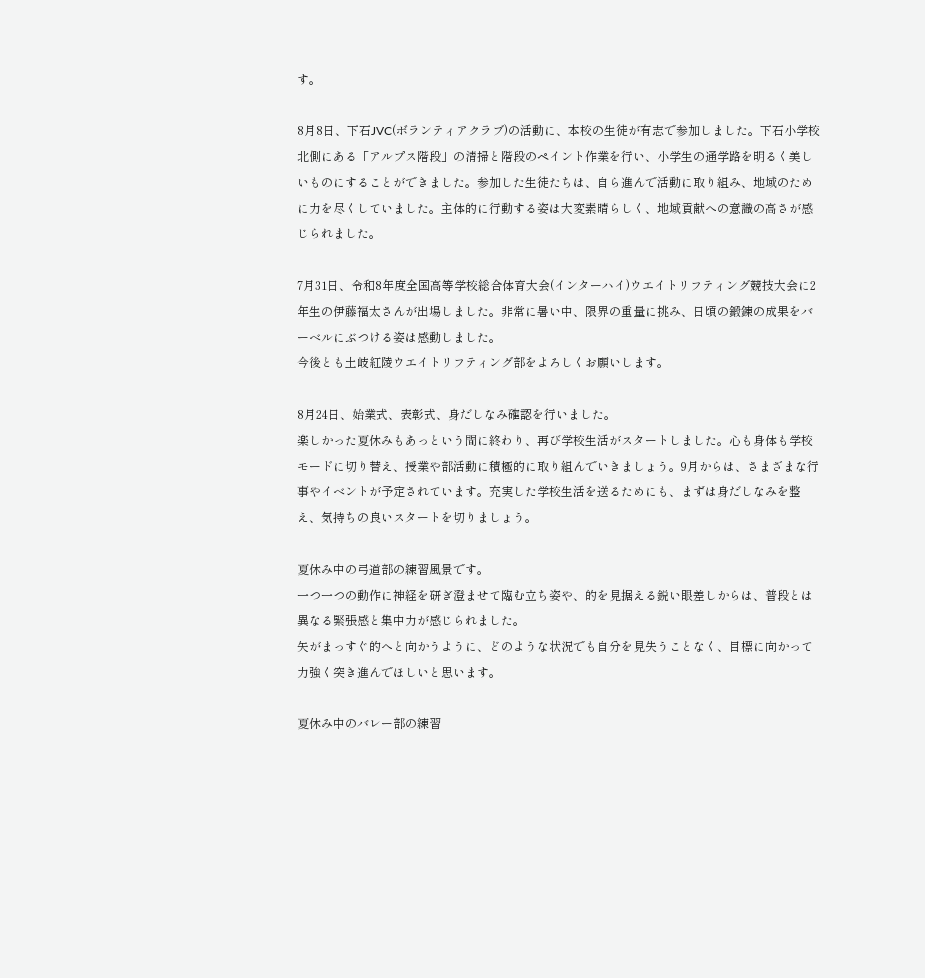す。

8月8日、下石JVC(ボランティアクラブ)の活動に、本校の生徒が有志で参加しました。下石小学校北側にある「アルプス階段」の清掃と階段のペイント作業を行い、小学生の通学路を明るく美しいものにすることができました。参加した生徒たちは、自ら進んで活動に取り組み、地域のために力を尽くしていました。主体的に行動する姿は大変素晴らしく、地域貢献への意識の高さが感じられました。

7月31日、令和8年度全国高等学校総合体育大会(インターハイ)ウエイトリフティング競技大会に2年生の伊藤福太さんが出場しました。非常に暑い中、限界の重量に挑み、日頃の鍛錬の成果をバーベルにぶつける姿は感動しました。
今後とも土岐紅陵ウエイトリフティング部をよろしくお願いします。

8月24日、始業式、表彰式、身だしなみ確認を行いました。
楽しかった夏休みもあっという間に終わり、再び学校生活がスタートしました。心も身体も学校モードに切り替え、授業や部活動に積極的に取り組んでいきましょう。9月からは、さまざまな行事やイベントが予定されています。充実した学校生活を送るためにも、まずは身だしなみを整え、気持ちの良いスタートを切りましょう。

夏休み中の弓道部の練習風景です。
一つ一つの動作に神経を研ぎ澄ませて臨む立ち姿や、的を見据える鋭い眼差しからは、普段とは異なる緊張感と集中力が感じられました。
矢がまっすぐ的へと向かうように、どのような状況でも自分を見失うことなく、目標に向かって力強く突き進んでほしいと思います。

夏休み中のバレー部の練習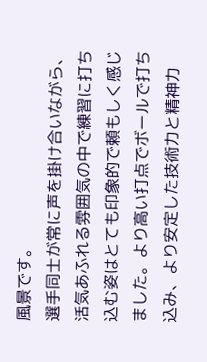風景です。
選手同士が常に声を掛け合いながら、活気あふれる雰囲気の中で練習に打ち込む姿はとても印象的で頼もしく感じました。より高い打点でボールで打ち込み、より安定した技術力と精神力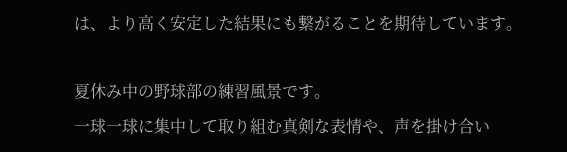は、より高く安定した結果にも繋がることを期待しています。

夏休み中の野球部の練習風景です。
一球一球に集中して取り組む真剣な表情や、声を掛け合い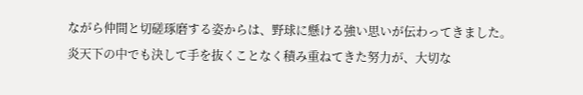ながら仲間と切磋琢磨する姿からは、野球に懸ける強い思いが伝わってきました。
炎天下の中でも決して手を抜くことなく積み重ねてきた努力が、大切な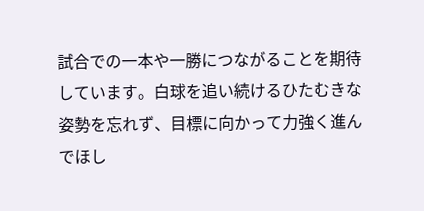試合での一本や一勝につながることを期待しています。白球を追い続けるひたむきな姿勢を忘れず、目標に向かって力強く進んでほし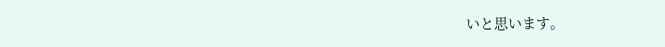いと思います。